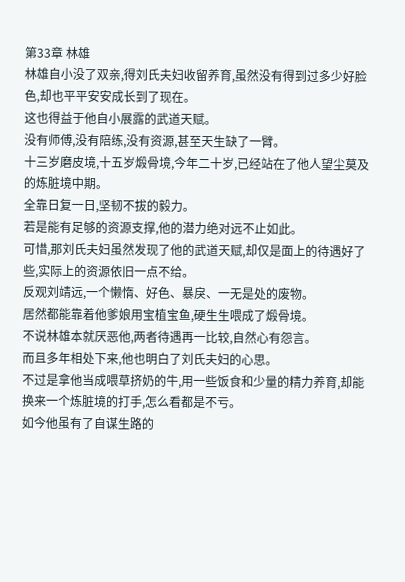第33章 林雄
林雄自小没了双亲,得刘氏夫妇收留养育,虽然没有得到过多少好脸色,却也平平安安成长到了现在。
这也得益于他自小展露的武道天赋。
没有师傅,没有陪练,没有资源,甚至天生缺了一臂。
十三岁磨皮境,十五岁煅骨境,今年二十岁,已经站在了他人望尘莫及的炼脏境中期。
全靠日复一日,坚韧不拔的毅力。
若是能有足够的资源支撑,他的潜力绝对远不止如此。
可惜,那刘氏夫妇虽然发现了他的武道天赋,却仅是面上的待遇好了些,实际上的资源依旧一点不给。
反观刘靖远,一个懒惰、好色、暴戾、一无是处的废物。
居然都能靠着他爹娘用宝植宝鱼,硬生生喂成了煅骨境。
不说林雄本就厌恶他,两者待遇再一比较,自然心有怨言。
而且多年相处下来,他也明白了刘氏夫妇的心思。
不过是拿他当成喂草挤奶的牛,用一些饭食和少量的精力养育,却能换来一个炼脏境的打手,怎么看都是不亏。
如今他虽有了自谋生路的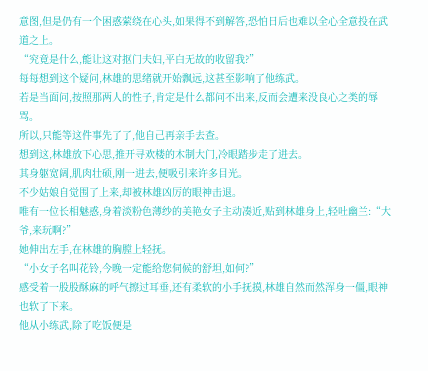意图,但是仍有一个困惑萦绕在心头,如果得不到解答,恐怕日后也难以全心全意投在武道之上。
“究竟是什么,能让这对抠门夫妇,平白无故的收留我?”
每每想到这个疑问,林雄的思绪就开始飘远,这甚至影响了他练武。
若是当面问,按照那两人的性子,肯定是什么都问不出来,反而会遭来没良心之类的辱骂。
所以,只能等这件事先了了,他自己再亲手去查。
想到这,林雄放下心思,推开寻欢楼的木制大门,冷眼踏步走了进去。
其身躯宽阔,肌肉壮硕,刚一进去,便吸引来许多目光。
不少姑娘自觉围了上来,却被林雄凶厉的眼神击退。
唯有一位长相魅惑,身着淡粉色薄纱的美艳女子主动凑近,贴到林雄身上,轻吐幽兰:“大爷,来玩啊?”
她伸出左手,在林雄的胸膛上轻抚。
“小女子名叫花铃,今晚一定能给您伺候的舒坦,如何?”
感受着一股股酥麻的呼气擦过耳垂,还有柔软的小手抚摸,林雄自然而然浑身一僵,眼神也软了下来。
他从小练武,除了吃饭便是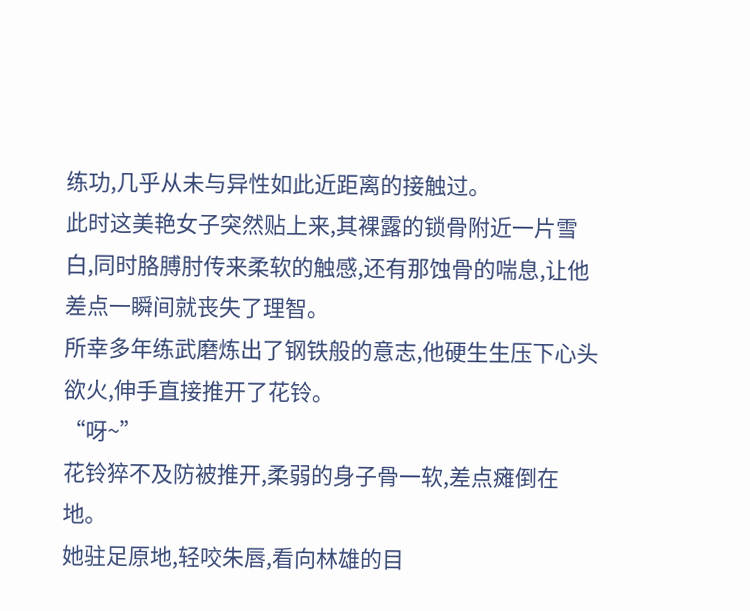练功,几乎从未与异性如此近距离的接触过。
此时这美艳女子突然贴上来,其裸露的锁骨附近一片雪白,同时胳膊肘传来柔软的触感,还有那蚀骨的喘息,让他差点一瞬间就丧失了理智。
所幸多年练武磨炼出了钢铁般的意志,他硬生生压下心头欲火,伸手直接推开了花铃。
“呀~”
花铃猝不及防被推开,柔弱的身子骨一软,差点瘫倒在地。
她驻足原地,轻咬朱唇,看向林雄的目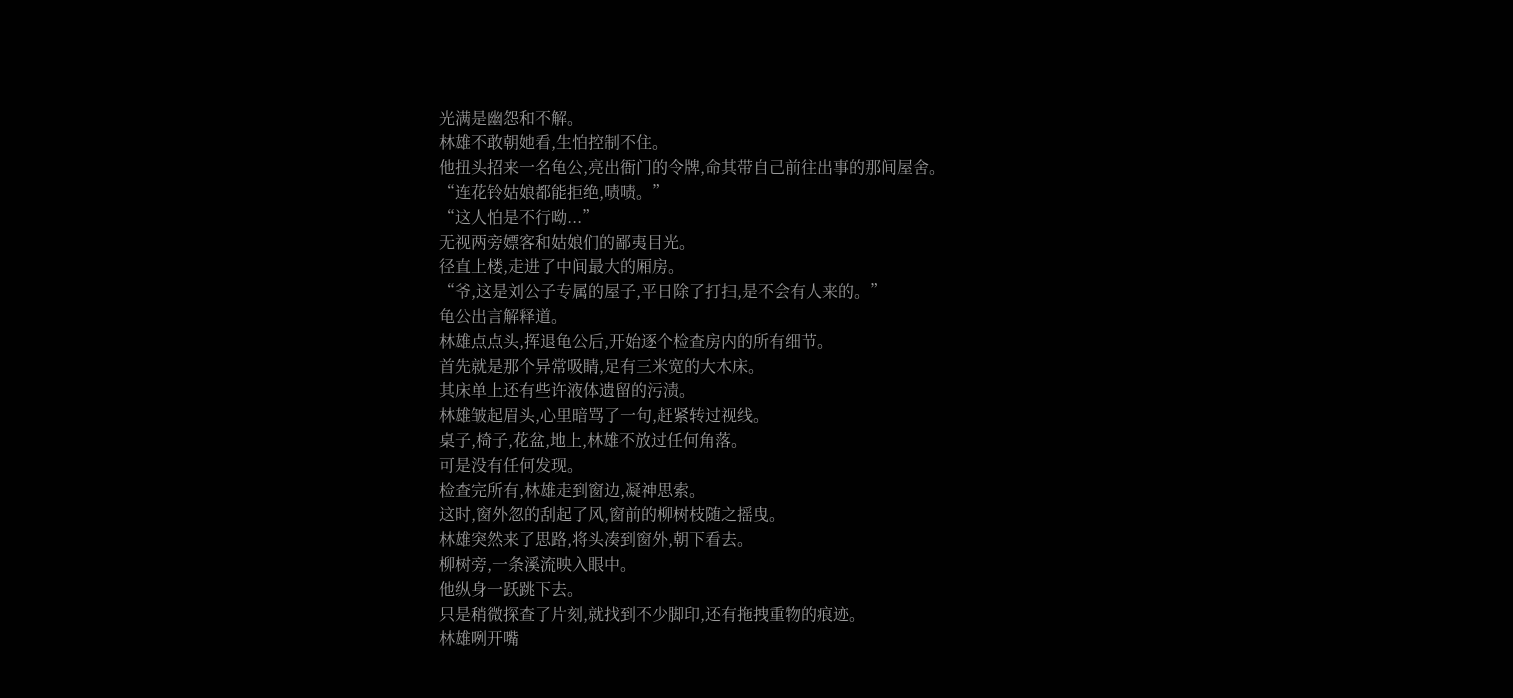光满是幽怨和不解。
林雄不敢朝她看,生怕控制不住。
他扭头招来一名龟公,亮出衙门的令牌,命其带自己前往出事的那间屋舍。
“连花铃姑娘都能拒绝,啧啧。”
“这人怕是不行呦...”
无视两旁嫖客和姑娘们的鄙夷目光。
径直上楼,走进了中间最大的厢房。
“爷,这是刘公子专属的屋子,平日除了打扫,是不会有人来的。”
龟公出言解释道。
林雄点点头,挥退龟公后,开始逐个检查房内的所有细节。
首先就是那个异常吸睛,足有三米宽的大木床。
其床单上还有些许液体遗留的污渍。
林雄皱起眉头,心里暗骂了一句,赶紧转过视线。
桌子,椅子,花盆,地上,林雄不放过任何角落。
可是没有任何发现。
检查完所有,林雄走到窗边,凝神思索。
这时,窗外忽的刮起了风,窗前的柳树枝随之摇曳。
林雄突然来了思路,将头凑到窗外,朝下看去。
柳树旁,一条溪流映入眼中。
他纵身一跃跳下去。
只是稍微探查了片刻,就找到不少脚印,还有拖拽重物的痕迹。
林雄咧开嘴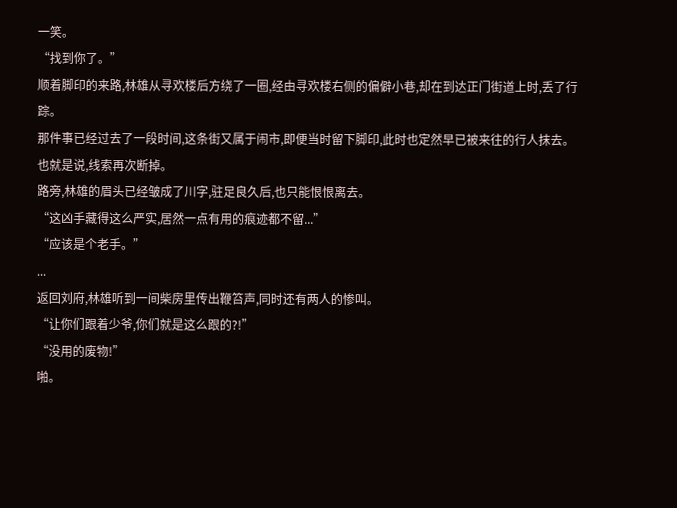一笑。
“找到你了。”
顺着脚印的来路,林雄从寻欢楼后方绕了一圈,经由寻欢楼右侧的偏僻小巷,却在到达正门街道上时,丢了行踪。
那件事已经过去了一段时间,这条街又属于闹市,即便当时留下脚印,此时也定然早已被来往的行人抹去。
也就是说,线索再次断掉。
路旁,林雄的眉头已经皱成了川字,驻足良久后,也只能恨恨离去。
“这凶手藏得这么严实,居然一点有用的痕迹都不留...”
“应该是个老手。”
...
返回刘府,林雄听到一间柴房里传出鞭笞声,同时还有两人的惨叫。
“让你们跟着少爷,你们就是这么跟的?!”
“没用的废物!”
啪。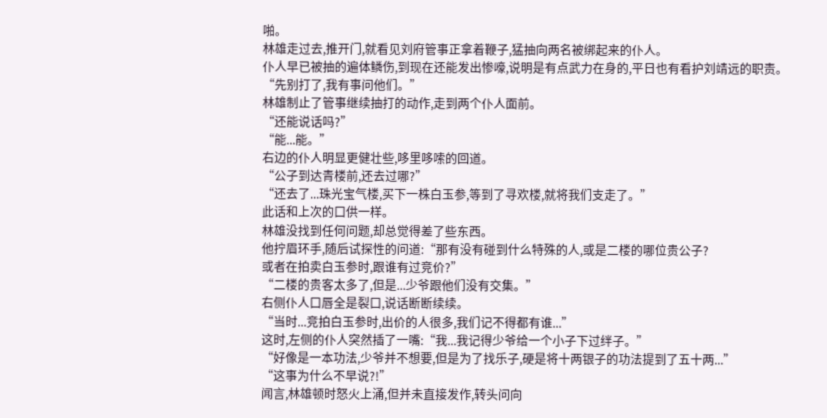啪。
林雄走过去,推开门,就看见刘府管事正拿着鞭子,猛抽向两名被绑起来的仆人。
仆人早已被抽的遍体鳞伤,到现在还能发出惨嚎,说明是有点武力在身的,平日也有看护刘靖远的职责。
“先别打了,我有事问他们。”
林雄制止了管事继续抽打的动作,走到两个仆人面前。
“还能说话吗?”
“能...能。”
右边的仆人明显更健壮些,哆里哆嗦的回道。
“公子到达青楼前,还去过哪?”
“还去了...珠光宝气楼,买下一株白玉参,等到了寻欢楼,就将我们支走了。”
此话和上次的口供一样。
林雄没找到任何问题,却总觉得差了些东西。
他拧眉环手,随后试探性的问道:“那有没有碰到什么特殊的人,或是二楼的哪位贵公子?
或者在拍卖白玉参时,跟谁有过竞价?”
“二楼的贵客太多了,但是...少爷跟他们没有交集。”
右侧仆人口唇全是裂口,说话断断续续。
“当时...竞拍白玉参时,出价的人很多,我们记不得都有谁...”
这时,左侧的仆人突然插了一嘴:“我...我记得少爷给一个小子下过绊子。”
“好像是一本功法,少爷并不想要,但是为了找乐子,硬是将十两银子的功法提到了五十两...”
“这事为什么不早说?!”
闻言,林雄顿时怒火上涌,但并未直接发作,转头问向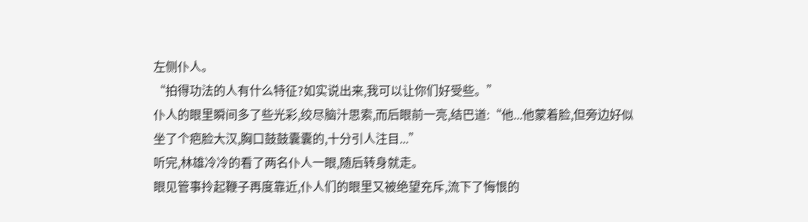左侧仆人。
“拍得功法的人有什么特征?如实说出来,我可以让你们好受些。”
仆人的眼里瞬间多了些光彩,绞尽脑汁思索,而后眼前一亮,结巴道:“他...他蒙着脸,但旁边好似坐了个疤脸大汉,胸口鼓鼓囊囊的,十分引人注目...”
听完,林雄冷冷的看了两名仆人一眼,随后转身就走。
眼见管事拎起鞭子再度靠近,仆人们的眼里又被绝望充斥,流下了悔恨的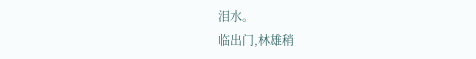泪水。
临出门,林雄稍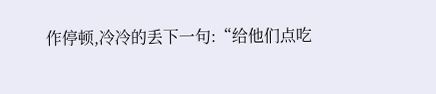作停顿,冷冷的丢下一句:“给他们点吃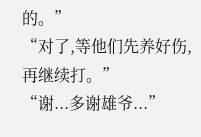的。”
“对了,等他们先养好伤,再继续打。”
“谢...多谢雄爷...”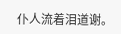仆人流着泪道谢。